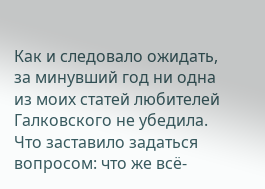Как и следовало ожидать, за минувший год ни одна из моих статей любителей Галковского не убедила. Что заставило задаться вопросом: что же всё-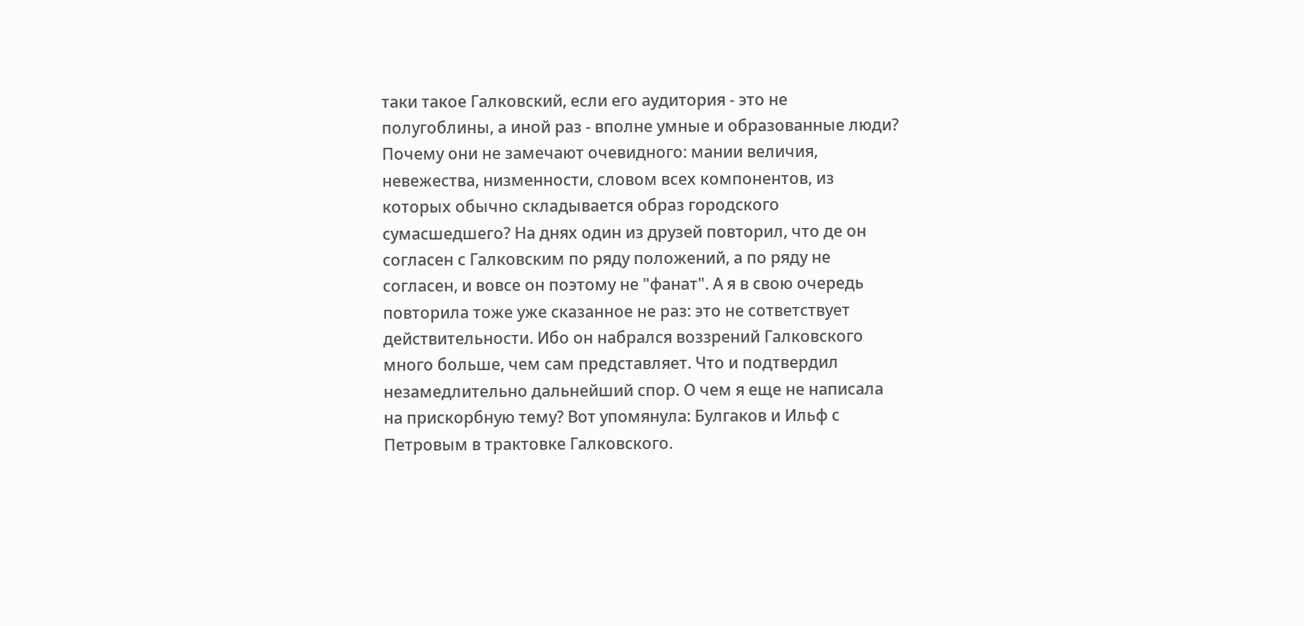таки такое Галковский, если его аудитория - это не полугоблины, а иной раз - вполне умные и образованные люди? Почему они не замечают очевидного: мании величия, невежества, низменности, словом всех компонентов, из которых обычно складывается образ городского сумасшедшего? На днях один из друзей повторил, что де он согласен с Галковским по ряду положений, а по ряду не согласен, и вовсе он поэтому не "фанат". А я в свою очередь повторила тоже уже сказанное не раз: это не сответствует действительности. Ибо он набрался воззрений Галковского много больше, чем сам представляет. Что и подтвердил незамедлительно дальнейший спор. О чем я еще не написала на прискорбную тему? Вот упомянула: Булгаков и Ильф с Петровым в трактовке Галковского.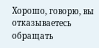Хорошо, говорю, вы отказываетесь обращать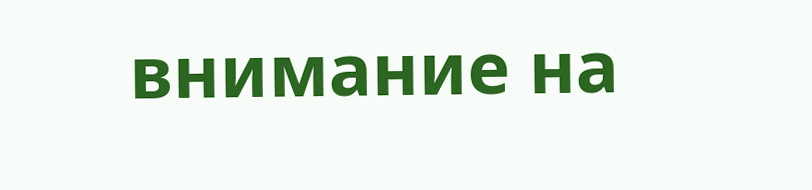внимание на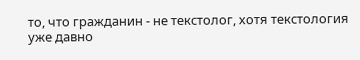то, что гражданин - не текстолог, хотя текстология уже давно